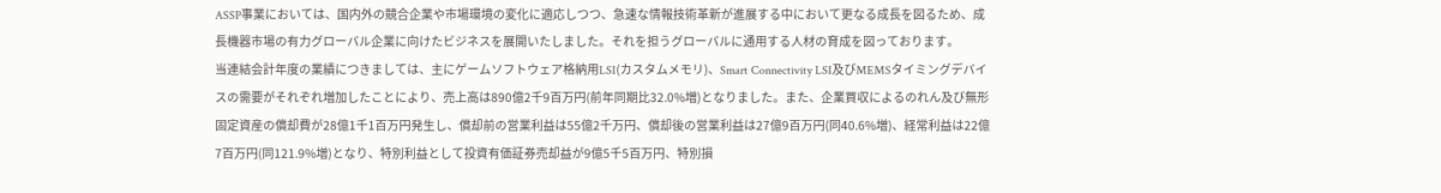ASSP事業においては、国内外の競合企業や市場環境の変化に適応しつつ、急速な情報技術革新が進展する中において更なる成長を図るため、成長機器市場の有力グローバル企業に向けたビジネスを展開いたしました。それを担うグローバルに通用する人材の育成を図っております。
当連結会計年度の業績につきましては、主にゲームソフトウェア格納用LSI(カスタムメモリ)、Smart Connectivity LSI及びMEMSタイミングデバイスの需要がそれぞれ増加したことにより、売上高は890億2千9百万円(前年同期比32.0%増)となりました。また、企業買収によるのれん及び無形固定資産の償却費が28億1千1百万円発生し、償却前の営業利益は55億2千万円、償却後の営業利益は27億9百万円(同40.6%増)、経常利益は22億7百万円(同121.9%増)となり、特別利益として投資有価証券売却益が9億5千5百万円、特別損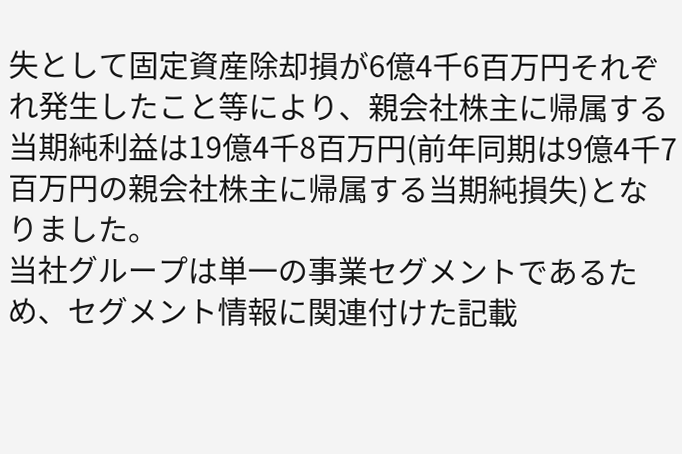失として固定資産除却損が6億4千6百万円それぞれ発生したこと等により、親会社株主に帰属する当期純利益は19億4千8百万円(前年同期は9億4千7百万円の親会社株主に帰属する当期純損失)となりました。
当社グループは単一の事業セグメントであるため、セグメント情報に関連付けた記載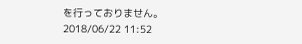を行っておりません。
2018/06/22 11:52